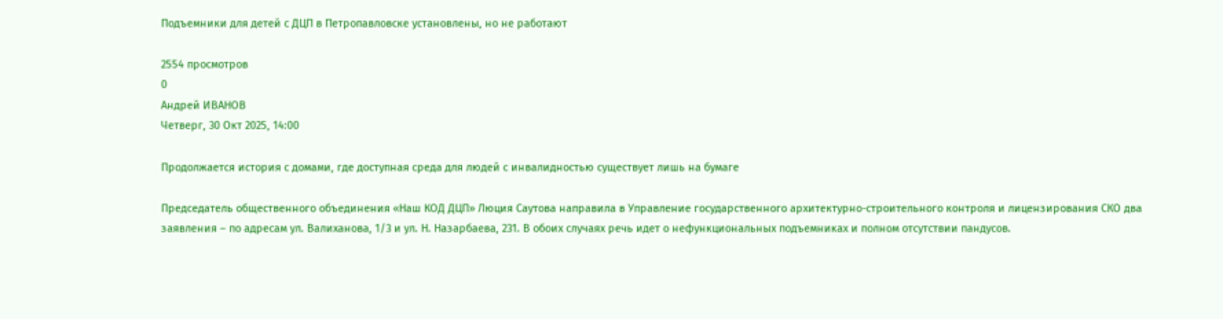Подъемники для детей с ДЦП в Петропавловске установлены, но не работают

2554 просмотров
0
Андрей ИВАНОВ
Четверг, 30 Окт 2025, 14:00

Продолжается история с домами, где доступная среда для людей с инвалидностью существует лишь на бумаге

Председатель общественного объединения «Наш КОД ДЦП» Люция Саутова направила в Управление государственного архитектурно-строительного контроля и лицензирования СКО два заявления – по адресам ул. Валиханова, 1/3 и ул. Н. Назарбаева, 231. В обоих случаях речь идет о нефункциональных подъемниках и полном отсутствии пандусов.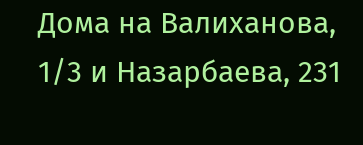Дома на Валиханова, 1/3 и Назарбаева, 231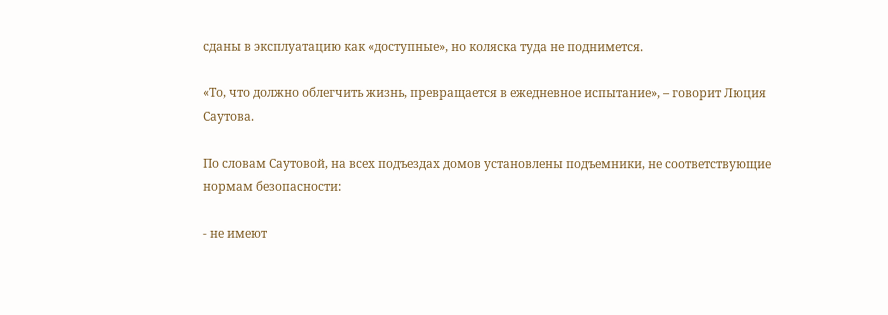сданы в эксплуатацию как «доступные», но коляска туда не поднимется.

«То, что должно облегчить жизнь, превращается в ежедневное испытание», – говорит Люция Саутова.

По словам Саутовой, на всех подъездах домов установлены подъемники, не соответствующие нормам безопасности:

- не имеют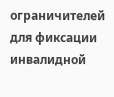ограничителей для фиксации инвалидной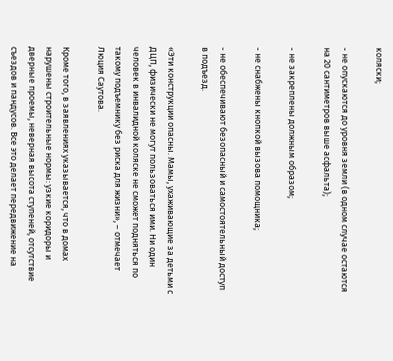коляски;

- не опускаются до уровня земли (в одном случае остаются на 20 сантиметров выше асфальта);

- не закреплены должным образом;

- не снабжены кнопкой вызова помощника;

- не обеспечивают безопасный и самостоятельный доступ в подъезд.

«Эти конструкции опасны. Мамы, ухаживающие за детьми с ДЦП, физически не могут пользоваться ими. Ни один человек в инвалидной коляске не сможет подняться по такому подъемнику без риска для жизни», – отмечает Люция Саутова.

Кроме того, в заявлениях указывается, что в домах нарушены строительные нормы: узкие коридоры и дверные проемы, неверная высота ступеней, отсутствие съездов и пандусов. Все это делает передвижение на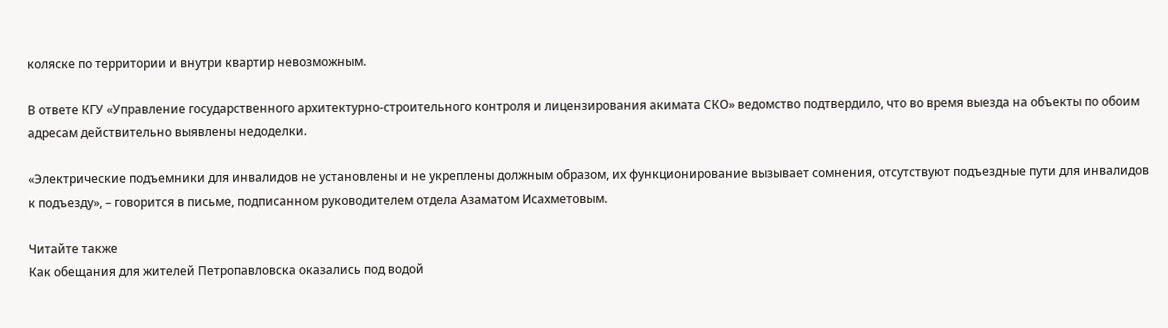коляске по территории и внутри квартир невозможным.

В ответе КГУ «Управление государственного архитектурно-строительного контроля и лицензирования акимата СКО» ведомство подтвердило, что во время выезда на объекты по обоим адресам действительно выявлены недоделки.

«Электрические подъемники для инвалидов не установлены и не укреплены должным образом, их функционирование вызывает сомнения, отсутствуют подъездные пути для инвалидов к подъезду», – говорится в письме, подписанном руководителем отдела Азаматом Исахметовым.

Читайте также
Как обещания для жителей Петропавловска оказались под водой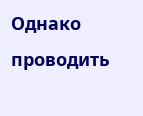Однако проводить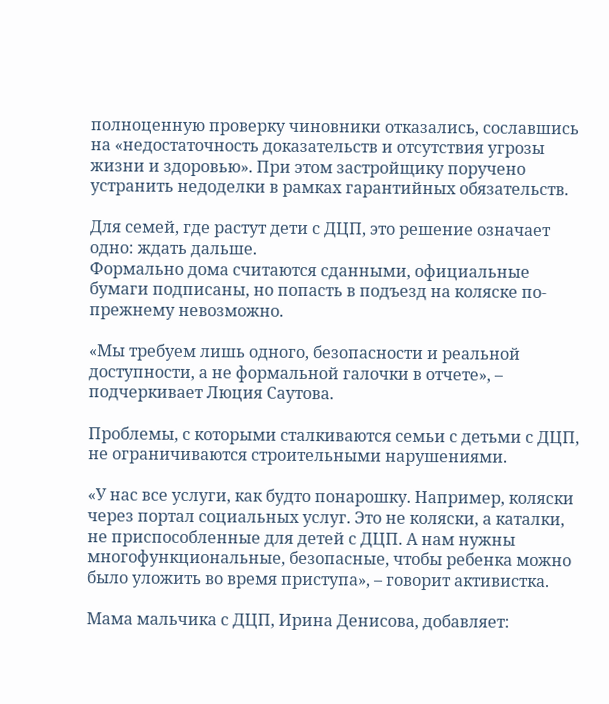полноценную проверку чиновники отказались, сославшись на «недостаточность доказательств и отсутствия угрозы жизни и здоровью». При этом застройщику поручено устранить недоделки в рамках гарантийных обязательств.

Для семей, где растут дети с ДЦП, это решение означает одно: ждать дальше.
Формально дома считаются сданными, официальные бумаги подписаны, но попасть в подъезд на коляске по-прежнему невозможно.

«Мы требуем лишь одного, безопасности и реальной доступности, а не формальной галочки в отчете», – подчеркивает Люция Саутова.

Проблемы, с которыми сталкиваются семьи с детьми с ДЦП, не ограничиваются строительными нарушениями.

«У нас все услуги, как будто понарошку. Например, коляски через портал социальных услуг. Это не коляски, а каталки, не приспособленные для детей с ДЦП. А нам нужны многофункциональные, безопасные, чтобы ребенка можно было уложить во время приступа», – говорит активистка.

Мама мальчика с ДЦП, Ирина Денисова, добавляет: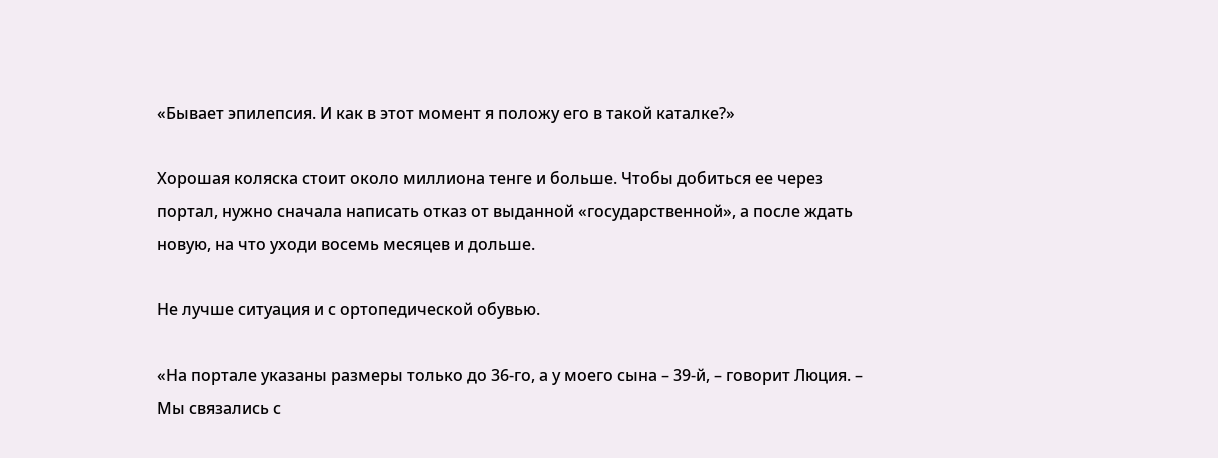«Бывает эпилепсия. И как в этот момент я положу его в такой каталке?»

Хорошая коляска стоит около миллиона тенге и больше. Чтобы добиться ее через портал, нужно сначала написать отказ от выданной «государственной», а после ждать новую, на что уходи восемь месяцев и дольше.

Не лучше ситуация и с ортопедической обувью.

«На портале указаны размеры только до 36-го, а у моего сына – 39-й, – говорит Люция. – Мы связались с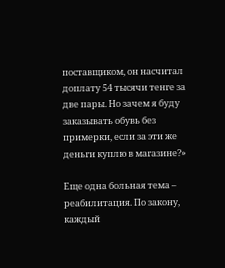поставщиком, он насчитал доплату 54 тысячи тенге за две пары. Но зачем я буду заказывать обувь без примерки, если за эти же деньги куплю в магазине?»

Еще одна больная тема – реабилитация. По закону, каждый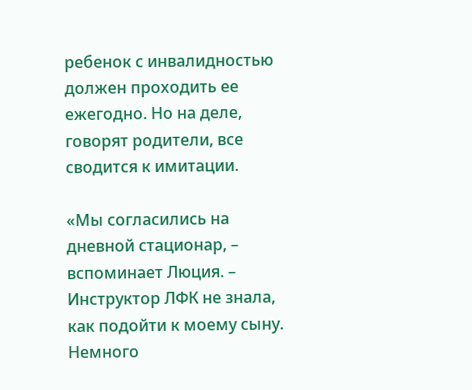ребенок с инвалидностью должен проходить ее ежегодно. Но на деле, говорят родители, все сводится к имитации.

«Мы согласились на дневной стационар, – вспоминает Люция. – Инструктор ЛФК не знала, как подойти к моему сыну. Немного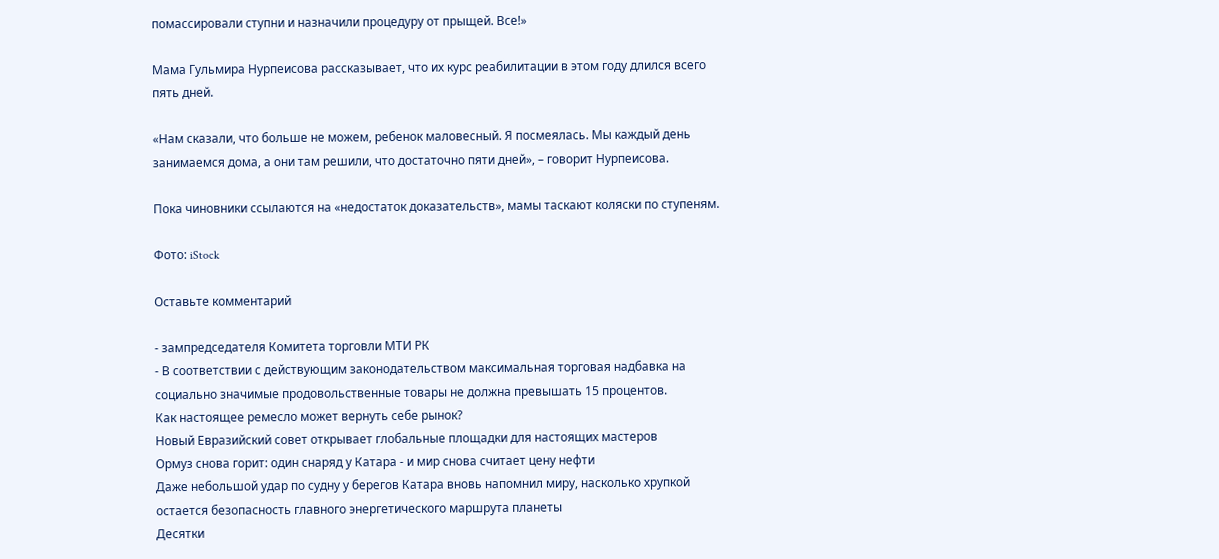помассировали ступни и назначили процедуру от прыщей. Все!»

Мама Гульмира Нурпеисова рассказывает, что их курс реабилитации в этом году длился всего пять дней.

«Нам сказали, что больше не можем, ребенок маловесный. Я посмеялась. Мы каждый день занимаемся дома, а они там решили, что достаточно пяти дней», – говорит Нурпеисова.

Пока чиновники ссылаются на «недостаток доказательств», мамы таскают коляски по ступеням.

Фото: iStock

Оставьте комментарий

- зампредседателя Комитета торговли МТИ РК
- В соответствии с действующим законодательством максимальная торговая надбавка на социально значимые продовольственные товары не должна превышать 15 процентов.
Как настоящее ремесло может вернуть себе рынок?
Новый Евразийский совет открывает глобальные площадки для настоящих мастеров
Ормуз снова горит: один снаряд у Катара - и мир снова считает цену нефти
Даже небольшой удар по судну у берегов Катара вновь напомнил миру, насколько хрупкой остается безопасность главного энергетического маршрута планеты
Десятки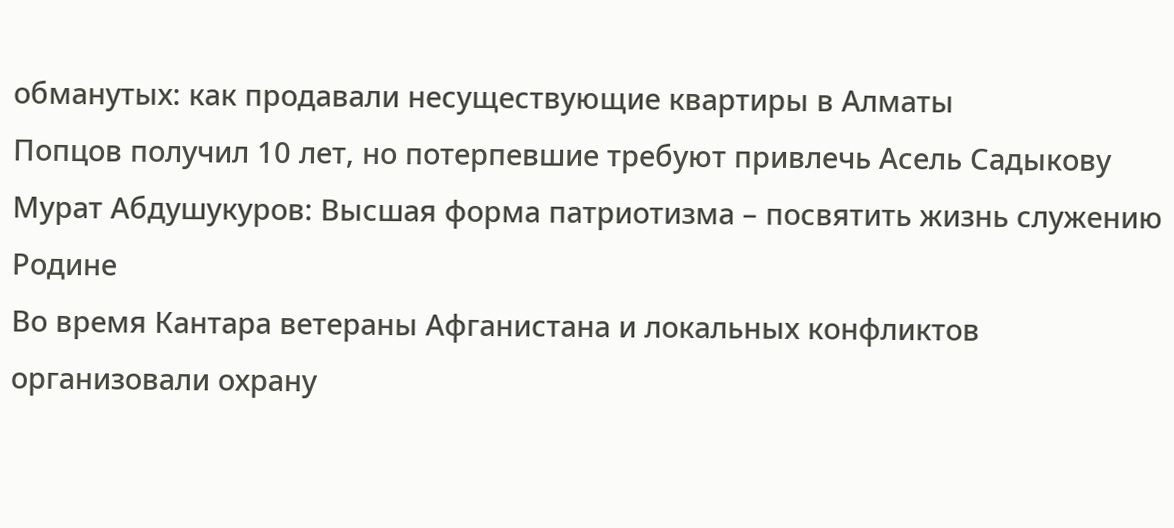обманутых: как продавали несуществующие квартиры в Алматы
Попцов получил 10 лет, но потерпевшие требуют привлечь Асель Садыкову
Мурат Абдушукуров: Высшая форма патриотизма – посвятить жизнь служению Родине
Во время Кантара ветераны Афганистана и локальных конфликтов организовали охрану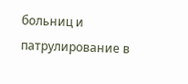больниц и патрулирование в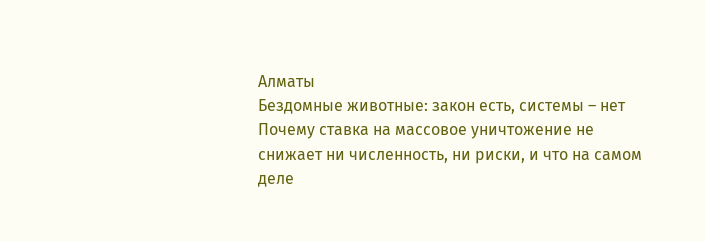Алматы
Бездомные животные: закон есть, системы – нет
Почему ставка на массовое уничтожение не снижает ни численность, ни риски, и что на самом деле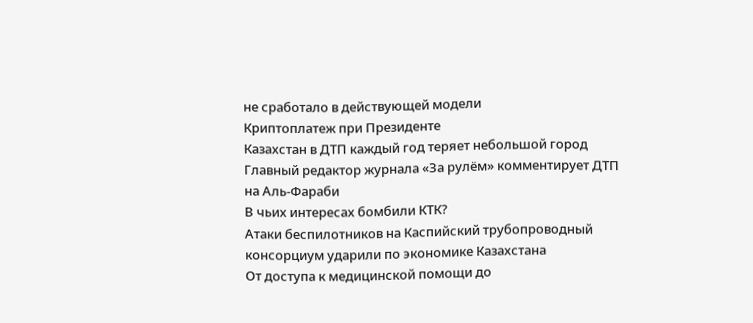не сработало в действующей модели
Криптоплатеж при Президенте
Казахстан в ДТП каждый год теряет небольшой город
Главный редактор журнала «За рулём» комментирует ДТП на Аль-Фараби
В чьих интересах бомбили КТК?
Атаки беспилотников на Каспийский трубопроводный консорциум ударили по экономике Казахстана
От доступа к медицинской помощи до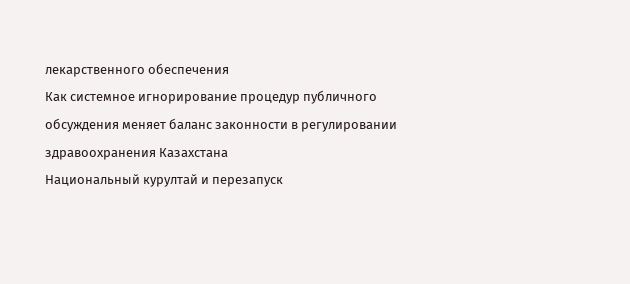лекарственного обеспечения
Как системное игнорирование процедур публичного обсуждения меняет баланс законности в регулировании здравоохранения Казахстана
Национальный курултай и перезапуск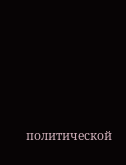политической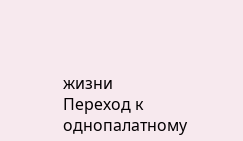жизни
Переход к однопалатному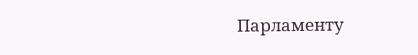Парламенту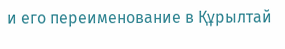и его переименование в Құрылтай